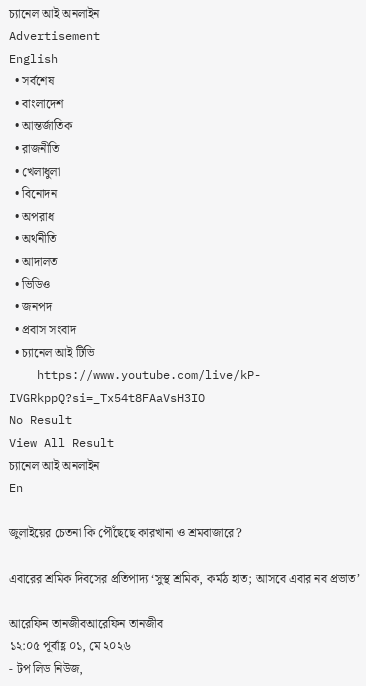চ্যানেল আই অনলাইন
Advertisement
English
  • সর্বশেষ
  • বাংলাদেশ
  • আন্তর্জাতিক
  • রাজনীতি
  • খেলাধুলা
  • বিনোদন
  • অপরাধ
  • অর্থনীতি
  • আদালত
  • ভিডিও
  • জনপদ
  • প্রবাস সংবাদ
  • চ্যানেল আই টিভি
    https://www.youtube.com/live/kP-IVGRkppQ?si=_Tx54t8FAaVsH3IO
No Result
View All Result
চ্যানেল আই অনলাইন
En

জুলাইয়ের চেতনা কি পৌঁছেছে কারখানা ও শ্রমবাজারে?

এবারের শ্রমিক দিবসের প্রতিপাদ্য ‘সুস্থ শ্রমিক, কর্মঠ হাত; আসবে এবার নব প্রভাত’

আরেফিন তানজীবআরেফিন তানজীব
১২:০৫ পূর্বাহ্ণ ০১, মে ২০২৬
- টপ লিড নিউজ,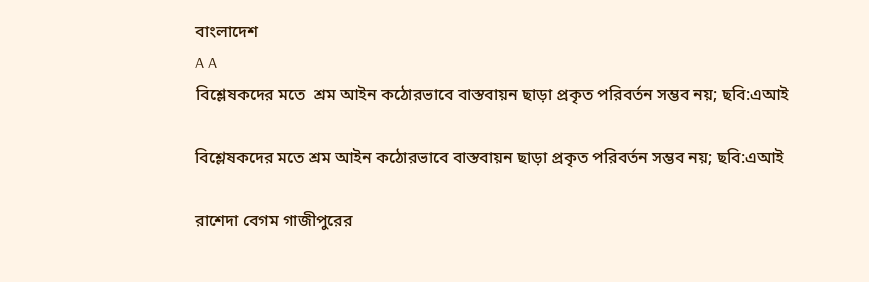বাংলাদেশ
A A
বিশ্লেষকদের মতে  শ্রম আইন কঠোরভাবে বাস্তবায়ন ছাড়া প্রকৃত পরিবর্তন সম্ভব নয়; ছবি:এআই

বিশ্লেষকদের মতে শ্রম আইন কঠোরভাবে বাস্তবায়ন ছাড়া প্রকৃত পরিবর্তন সম্ভব নয়; ছবি:এআই

রাশেদা বেগম গাজীপুরের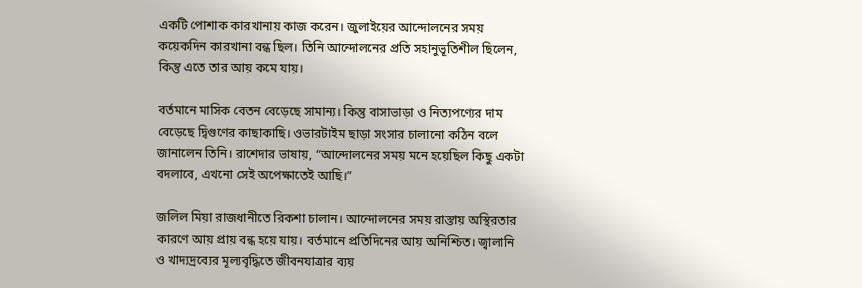একটি পোশাক কারখানায় কাজ করেন। জুলাইয়ের আন্দোলনের সময় কয়েকদিন কারখানা বন্ধ ছিল। তিনি আন্দোলনের প্রতি সহানুভূতিশীল ছিলেন, কিন্তু এতে তার আয় কমে যায়।

বর্তমানে মাসিক বেতন বেড়েছে সামান্য। কিন্তু বাসাভাড়া ও নিত্যপণ্যের দাম বেড়েছে দ্বিগুণের কাছাকাছি। ওভারটাইম ছাড়া সংসার চালানো কঠিন বলে জানালেন তিনি। রাশেদার ভাষায়, “আন্দোলনের সময় মনে হয়েছিল কিছু একটা বদলাবে, এখনো সেই অপেক্ষাতেই আছি।”

জলিল মিয়া রাজধানীতে রিকশা চালান। আন্দোলনের সময় রাস্তায় অস্থিরতার কারণে আয় প্রায় বন্ধ হয়ে যায়। বর্তমানে প্রতিদিনের আয় অনিশ্চিত। জ্বালানি ও খাদ্যদ্রব্যের মূল্যবৃদ্ধিতে জীবনযাত্রার ব্যয়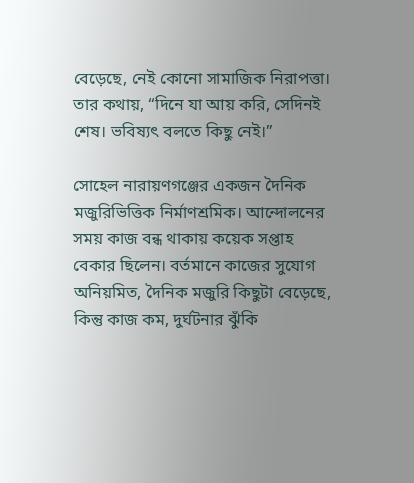বেড়েছে, নেই কোনো সামাজিক নিরাপত্তা। তার কথায়, “দিনে যা আয় করি, সেদিনই শেষ। ভবিষ্যৎ বলতে কিছু নেই।”

সোহেল নারায়ণগঞ্জের একজন দৈনিক মজুরিভিত্তিক নির্মাণশ্রমিক। আন্দোলনের সময় কাজ বন্ধ থাকায় কয়েক সপ্তাহ বেকার ছিলেন। বর্তমানে কাজের সুযোগ অনিয়মিত, দৈনিক মজুরি কিছুটা বেড়েছে, কিন্তু কাজ কম, দুর্ঘটনার ঝুঁকি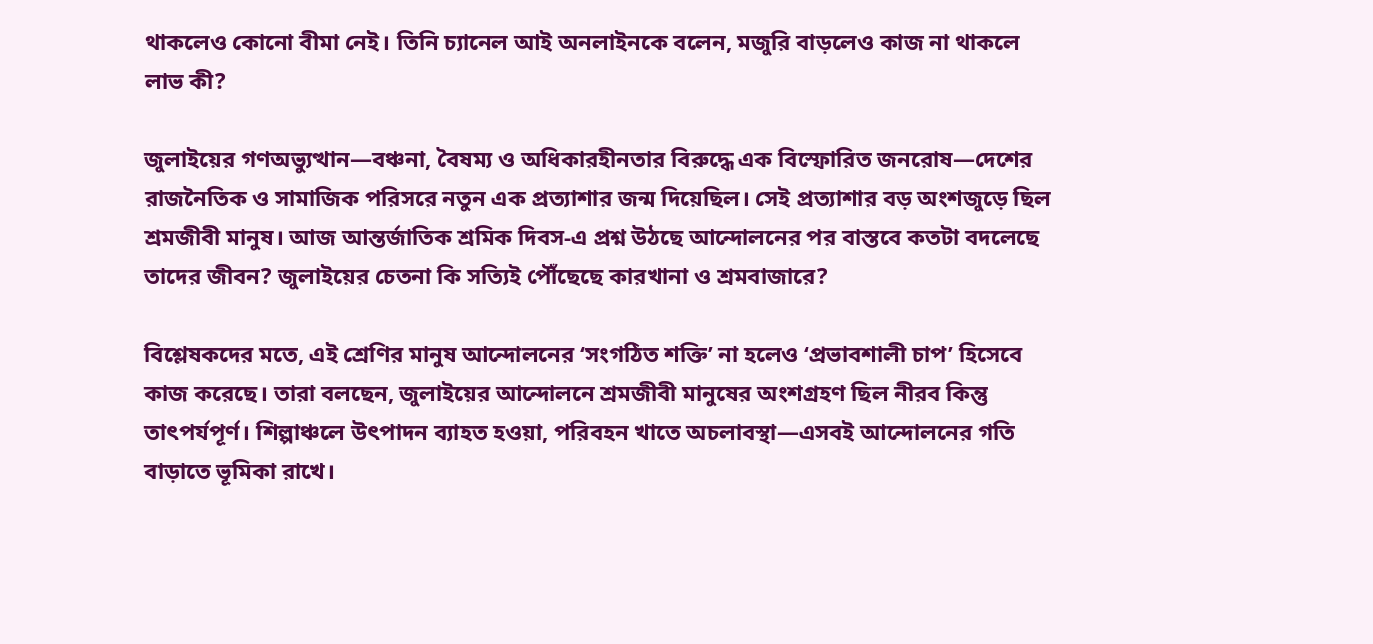থাকলেও কোনো বীমা নেই। তিনি চ্যানেল আই অনলাইনকে বলেন, মজুরি বাড়লেও কাজ না থাকলে লাভ কী?

জুলাইয়ের গণঅভ্যুত্থান—বঞ্চনা, বৈষম্য ও অধিকারহীনতার বিরুদ্ধে এক বিস্ফোরিত জনরোষ—দেশের রাজনৈতিক ও সামাজিক পরিসরে নতুন এক প্রত্যাশার জন্ম দিয়েছিল। সেই প্রত্যাশার বড় অংশজুড়ে ছিল শ্রমজীবী মানুষ। আজ আন্তর্জাতিক শ্রমিক দিবস-এ প্রশ্ন উঠছে আন্দোলনের পর বাস্তবে কতটা বদলেছে তাদের জীবন? জুলাইয়ের চেতনা কি সত্যিই পৌঁছেছে কারখানা ও শ্রমবাজারে?

বিশ্লেষকদের মতে, এই শ্রেণির মানুষ আন্দোলনের ‘সংগঠিত শক্তি’ না হলেও ‘প্রভাবশালী চাপ’ হিসেবে কাজ করেছে। তারা বলছেন, জুলাইয়ের আন্দোলনে শ্রমজীবী মানুষের অংশগ্রহণ ছিল নীরব কিন্তু তাৎপর্যপূর্ণ। শিল্পাঞ্চলে উৎপাদন ব্যাহত হওয়া, পরিবহন খাতে অচলাবস্থা—এসবই আন্দোলনের গতি বাড়াতে ভূমিকা রাখে।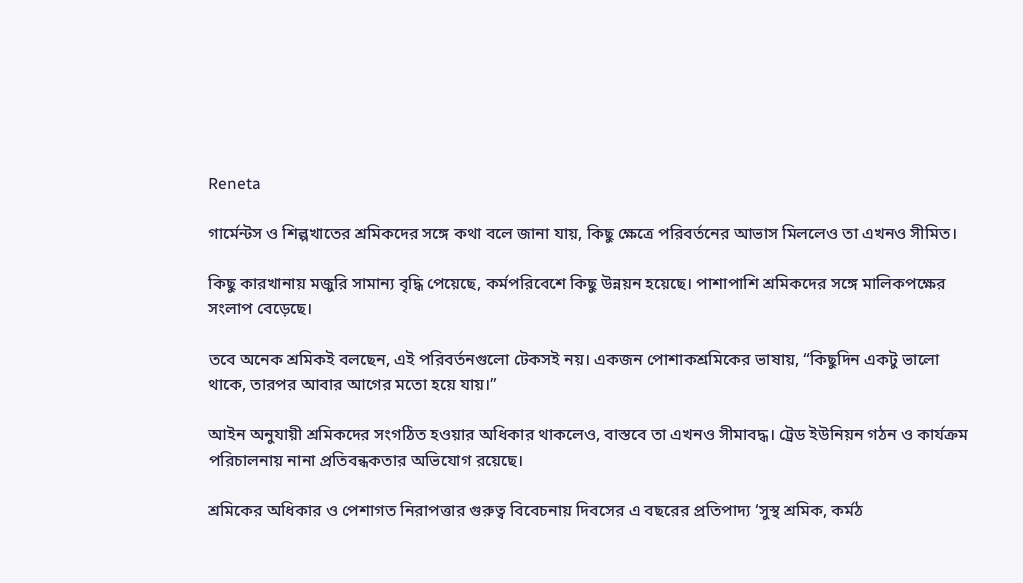Reneta

গার্মেন্টস ও শিল্পখাতের শ্রমিকদের সঙ্গে কথা বলে জানা যায়, কিছু ক্ষেত্রে পরিবর্তনের আভাস মিললেও তা এখনও সীমিত।

কিছু কারখানায় মজুরি সামান্য বৃদ্ধি পেয়েছে, কর্মপরিবেশে কিছু উন্নয়ন হয়েছে। পাশাপাশি শ্রমিকদের সঙ্গে মালিকপক্ষের সংলাপ বেড়েছে।

তবে অনেক শ্রমিকই বলছেন, এই পরিবর্তনগুলো টেকসই নয়। একজন পোশাকশ্রমিকের ভাষায়, “কিছুদিন একটু ভালো থাকে, তারপর আবার আগের মতো হয়ে যায়।”

আইন অনুযায়ী শ্রমিকদের সংগঠিত হওয়ার অধিকার থাকলেও, বাস্তবে তা এখনও সীমাবদ্ধ। ট্রেড ইউনিয়ন গঠন ও কার্যক্রম পরিচালনায় নানা প্রতিবন্ধকতার অভিযোগ রয়েছে।

শ্রমিকের অধিকার ও পেশাগত নিরাপত্তার গুরুত্ব বিবেচনায় দিবসের এ বছরের প্রতিপাদ্য ‘সুস্থ শ্রমিক, কর্মঠ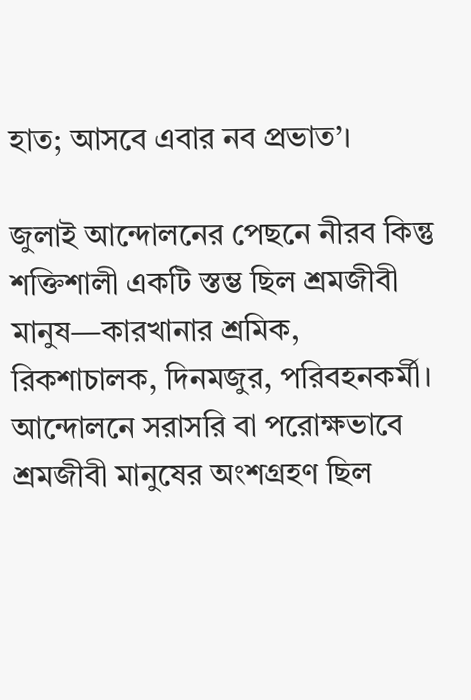হাত; আসবে এবার নব প্রভাত’।

জুলাই আন্দোলনের পেছনে নীরব কিন্তু শক্তিশালী একটি স্তম্ভ ছিল শ্রমজীবী মানুষ—কারখানার শ্রমিক, রিকশাচালক, দিনমজুর, পরিবহনকর্মী। আন্দোলনে সরাসরি বা পরোক্ষভাবে শ্রমজীবী মানুষের অংশগ্রহণ ছিল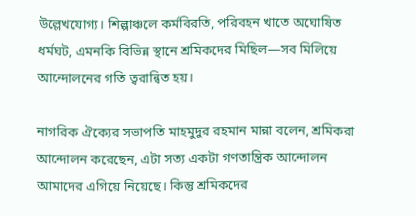উল্লেখযোগ্য। শিল্পাঞ্চলে কর্মবিরতি, পরিবহন খাতে অঘোষিত ধর্মঘট, এমনকি বিভিন্ন স্থানে শ্রমিকদের মিছিল—সব মিলিয়ে আন্দোলনের গতি ত্বরান্বিত হয়।

নাগরিক ঐক্যের সভাপতি মাহমুদুর রহমান মান্না বলেন, শ্রমিকরা আন্দোলন করেছেন, এটা সত্য একটা গণতান্ত্রিক আন্দোলন আমাদের এগিয়ে নিয়েছে। কিন্তু শ্রমিকদের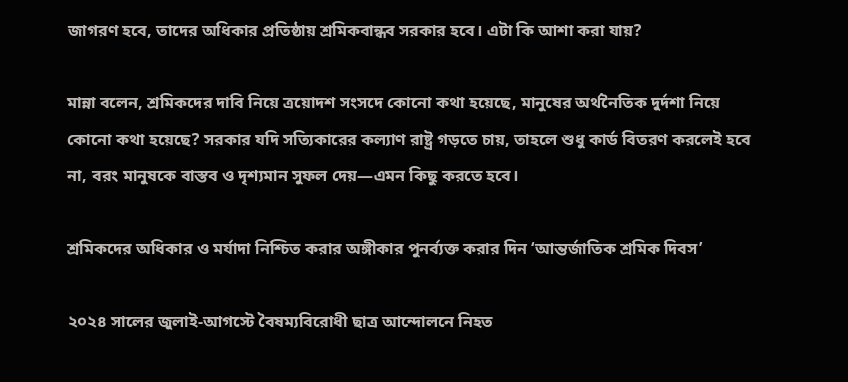জাগরণ হবে, তাদের অধিকার প্রতিষ্ঠায় শ্রমিকবান্ধব সরকার হবে। এটা কি আশা করা যায়?

মান্না বলেন, শ্রমিকদের দাবি নিয়ে ত্রয়োদশ সংসদে কোনো কথা হয়েছে, মানুষের অর্থনৈতিক দুর্দশা নিয়ে কোনো কথা হয়েছে? সরকার যদি সত্যিকারের কল্যাণ রাষ্ট্র গড়তে চায়, তাহলে শুধু কার্ড বিতরণ করলেই হবে না, বরং মানুষকে বাস্তব ও দৃশ্যমান সুফল দেয়—এমন কিছু করতে হবে।

শ্রমিকদের অধিকার ও মর্যাদা নিশ্চিত করার অঙ্গীকার পুনর্ব্যক্ত করার দিন ‘আন্তর্জাতিক শ্রমিক দিবস’

২০২৪ সালের জুলাই-আগস্টে বৈষম্যবিরোধী ছাত্র আন্দোলনে নিহত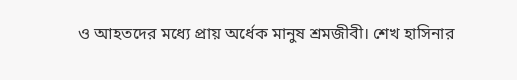ও আহতদের মধ্যে প্রায় অর্ধেক মানুষ শ্রমজীবী। শেখ হাসিনার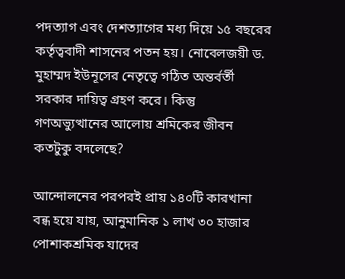পদত্যাগ এবং দেশত্যাগের মধ্য দিয়ে ১৫ বছরের কর্তৃত্ববাদী শাসনের পতন হয়। নোবেলজয়ী ড. মুহাম্মদ ইউনূসের নেতৃত্বে গঠিত অন্তর্বর্তী সরকার দায়িত্ব গ্রহণ করে। কিন্তু গণঅভ্যুত্থানের আলোয় শ্রমিকের জীবন কতটুকু বদলেছে?

আন্দোলনের পরপরই প্রায় ১৪০টি কারখানা বন্ধ হয়ে যায়, আনুমানিক ১ লাখ ৩০ হাজার পোশাকশ্রমিক যাদের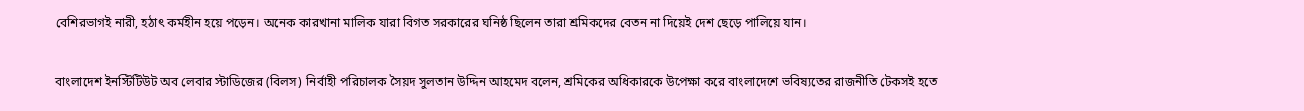বেশিরভাগই নারী, হঠাৎ কর্মহীন হয়ে পড়েন। অনেক কারখানা মালিক যারা বিগত সরকারের ঘনিষ্ঠ ছিলেন তারা শ্রমিকদের বেতন না দিয়েই দেশ ছেড়ে পালিয়ে যান।

বাংলাদেশ ইনস্টিটিউট অব লেবার স্টাডিজের (বিলস) নির্বাহী পরিচালক সৈয়দ সুলতান উদ্দিন আহমেদ বলেন, শ্রমিকের অধিকারকে উপেক্ষা করে বাংলাদেশে ভবিষ্যতের রাজনীতি টেকসই হতে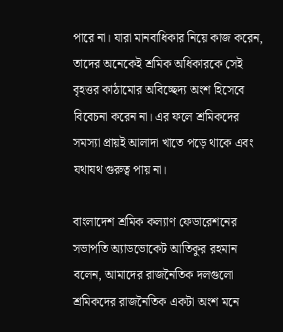পারে না। যারা মানবাধিকার নিয়ে কাজ করেন, তাদের অনেকেই শ্রমিক অধিকারকে সেই বৃহত্তর কাঠামোর অবিচ্ছেদ্য অংশ হিসেবে বিবেচনা করেন না। এর ফলে শ্রমিকদের সমস্যা প্রায়ই আলাদা খাতে পড়ে থাকে এবং যথাযথ গুরুত্ব পায় না।

বাংলাদেশ শ্রমিক কল্যাণ ফেডারেশনের সভাপতি অ্যাডভোকেট আতিকুর রহমান বলেন, আমাদের রাজনৈতিক দলগুলো শ্রমিকদের রাজনৈতিক একটা অংশ মনে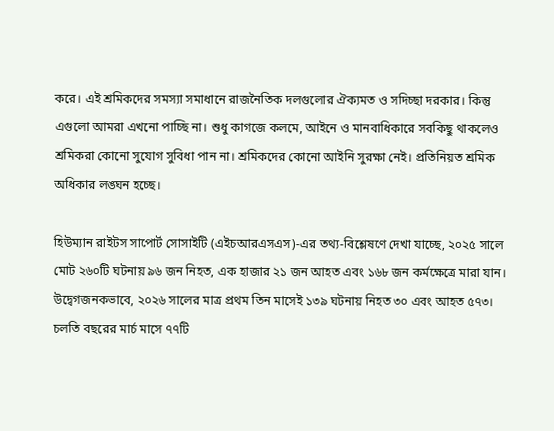করে। এই শ্রমিকদের সমস্যা সমাধানে রাজনৈতিক দলগুলোর ঐক্যমত ও সদিচ্ছা দরকার। কিন্তু এগুলো আমরা এখনো পাচ্ছি না। শুধু কাগজে কলমে, আইনে ও মানবাধিকারে সবকিছু থাকলেও শ্রমিকরা কোনো সুযোগ সুবিধা পান না। শ্রমিকদের কোনো আইনি সুরক্ষা নেই। প্রতিনিয়ত শ্রমিক অধিকার লঙ্ঘন হচ্ছে।

হিউম্যান রাইটস সাপোর্ট সোসাইটি (এইচআরএসএস)-এর তথ্য-বিশ্লেষণে দেখা যাচ্ছে, ২০২৫ সালে মোট ২৬০টি ঘটনায় ৯৬ জন নিহত, এক হাজার ২১ জন আহত এবং ১৬৮ জন কর্মক্ষেত্রে মারা যান। উদ্বেগজনকভাবে, ২০২৬ সালের মাত্র প্রথম তিন মাসেই ১৩৯ ঘটনায় নিহত ৩০ এবং আহত ৫৭৩। চলতি বছরের মার্চ মাসে ৭৭টি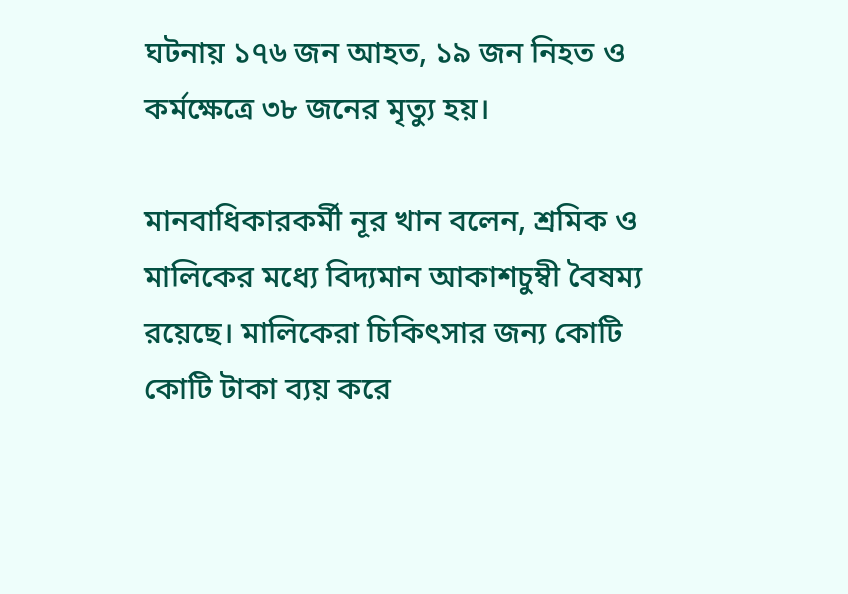ঘটনায় ১৭৬ জন আহত, ১৯ জন নিহত ও কর্মক্ষেত্রে ৩৮ জনের মৃত্যু হয়।

মানবাধিকারকর্মী নূর খান বলেন, শ্রমিক ও মালিকের মধ্যে বিদ্যমান আকাশচুম্বী বৈষম্য রয়েছে। মালিকেরা চিকিৎসার জন্য কোটি কোটি টাকা ব্যয় করে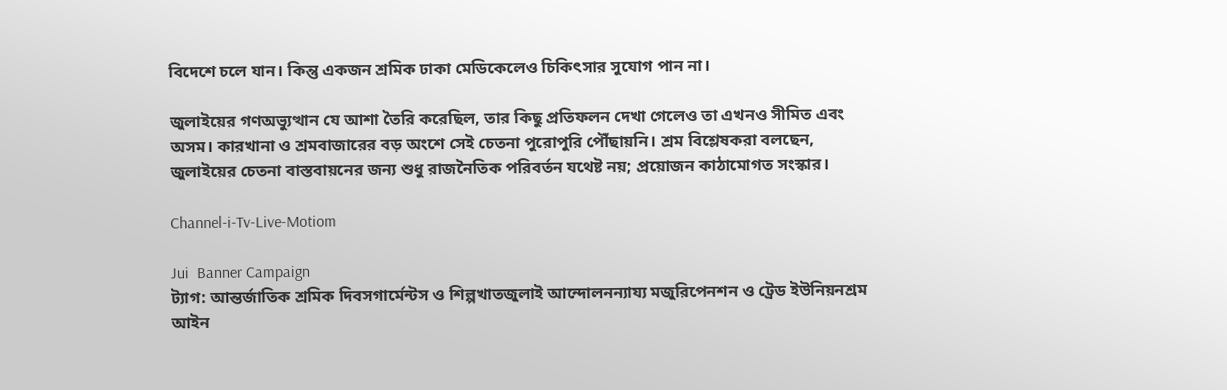বিদেশে চলে যান। কিন্তু একজন শ্রমিক ঢাকা মেডিকেলেও চিকিৎসার সুযোগ পান না।

জুলাইয়ের গণঅভ্যুত্থান যে আশা তৈরি করেছিল, তার কিছু প্রতিফলন দেখা গেলেও তা এখনও সীমিত এবং অসম। কারখানা ও শ্রমবাজারের বড় অংশে সেই চেতনা পুরোপুরি পৌঁছায়নি। শ্রম বিশ্লেষকরা বলছেন, জুলাইয়ের চেতনা বাস্তবায়নের জন্য শুধু রাজনৈতিক পরিবর্তন যথেষ্ট নয়; প্রয়োজন কাঠামোগত সংস্কার।

Channel-i-Tv-Live-Motiom

Jui  Banner Campaign
ট্যাগ: আন্তর্জাতিক শ্রমিক দিবসগার্মেন্টস ও শিল্পখাতজুলাই আন্দোলনন্যায্য মজুরিপেনশন ও ট্রেড ইউনিয়নশ্রম আইন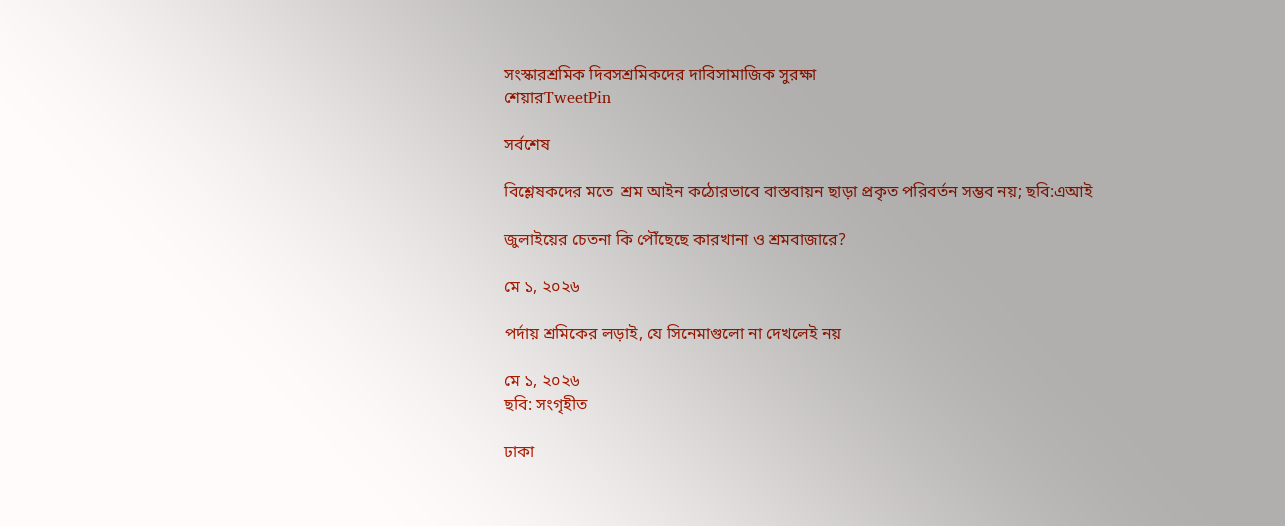সংস্কারশ্রমিক দিবসশ্রমিকদের দাবিসামাজিক সুরক্ষা
শেয়ারTweetPin

সর্বশেষ

বিশ্লেষকদের মতে  শ্রম আইন কঠোরভাবে বাস্তবায়ন ছাড়া প্রকৃত পরিবর্তন সম্ভব নয়; ছবি:এআই

জুলাইয়ের চেতনা কি পৌঁছেছে কারখানা ও শ্রমবাজারে?

মে ১, ২০২৬

পর্দায় শ্রমিকের লড়াই, যে সিনেমাগুলো না দেখলেই নয়

মে ১, ২০২৬
ছবি: সংগৃহীত

ঢাকা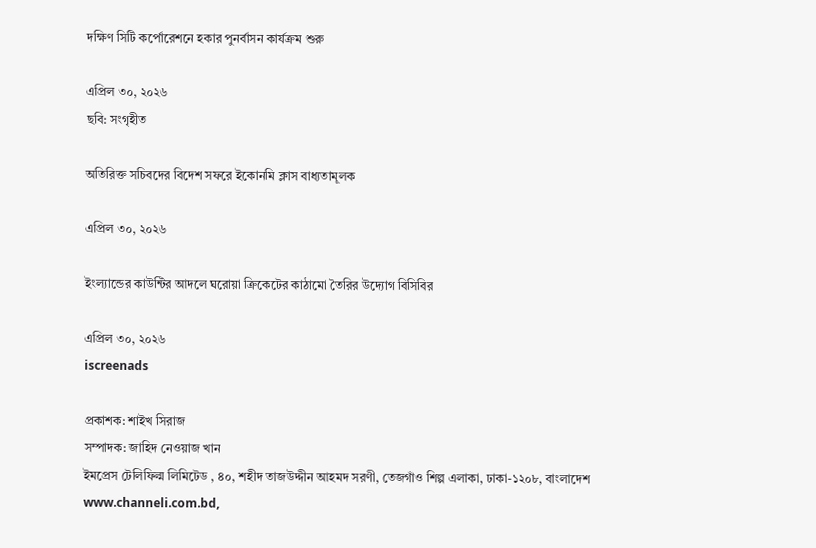দক্ষিণ সিটি কর্পোরেশনে হকার পুনর্বাসন কার্যক্রম শুরু

এপ্রিল ৩০, ২০২৬
ছবি: সংগৃহীত

অতিরিক্ত সচিবদের বিদেশ সফরে ইকোনমি ক্লাস বাধ্যতামূলক

এপ্রিল ৩০, ২০২৬

ইংল্যান্ডের কাউন্টির আদলে ঘরোয়া ক্রিকেটের কাঠামো তৈরির উদ্যোগ বিসিবির

এপ্রিল ৩০, ২০২৬
iscreenads

প্রকাশক: শাইখ সিরাজ
সম্পাদক: জাহিদ নেওয়াজ খান
ইমপ্রেস টেলিফিল্ম লিমিটেড , ৪০, শহীদ তাজউদ্দীন আহমদ সরণী, তেজগাঁও শিল্প এলাকা, ঢাকা-১২০৮, বাংলাদেশ
www.channeli.com.bd,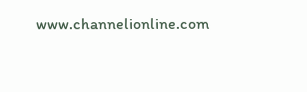www.channelionline.com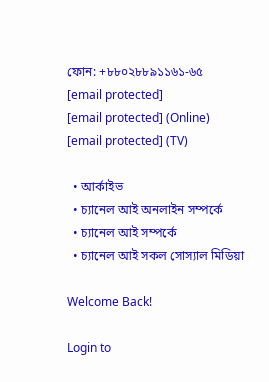ফোন: +৮৮০২৮৮৯১১৬১-৬৫
[email protected]
[email protected] (Online)
[email protected] (TV)

  • আর্কাইভ
  • চ্যানেল আই অনলাইন সম্পর্কে
  • চ্যানেল আই সম্পর্কে
  • চ্যানেল আই সকল সোস্যাল মিডিয়া

Welcome Back!

Login to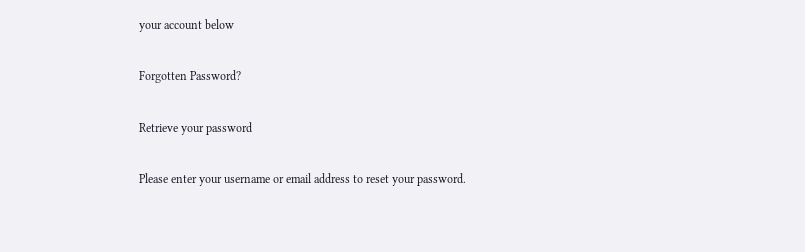your account below

Forgotten Password?

Retrieve your password

Please enter your username or email address to reset your password.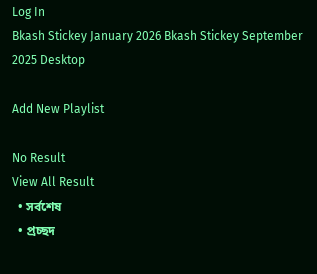Log In
Bkash Stickey January 2026 Bkash Stickey September 2025 Desktop

Add New Playlist

No Result
View All Result
  • সর্বশেষ
  • প্রচ্ছদ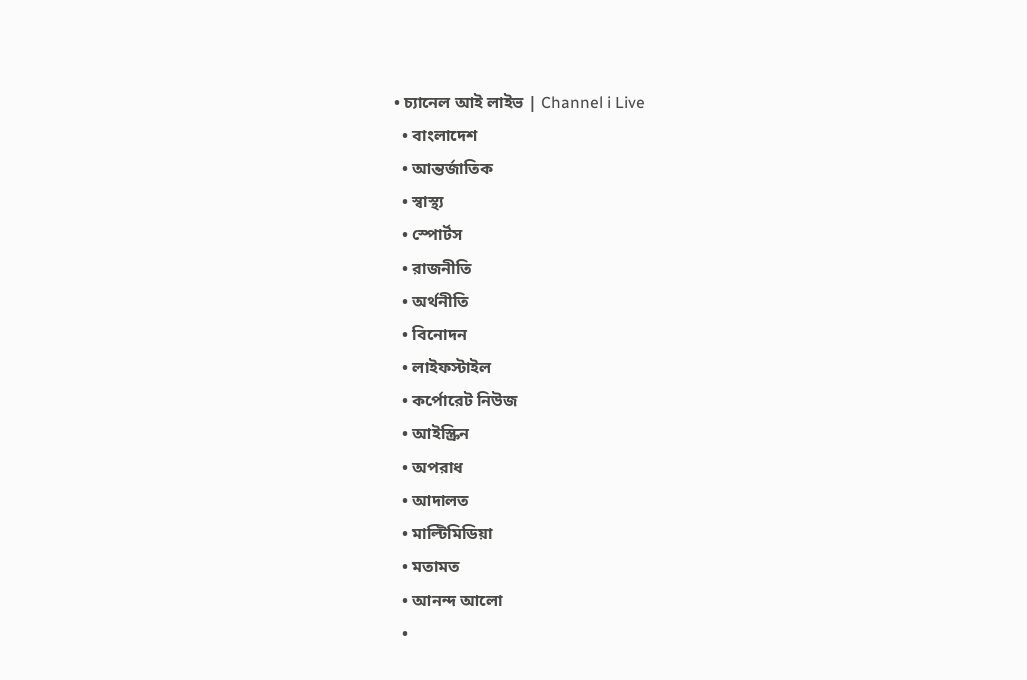• চ্যানেল আই লাইভ | Channel i Live
  • বাংলাদেশ
  • আন্তর্জাতিক
  • স্বাস্থ্য
  • স্পোর্টস
  • রাজনীতি
  • অর্থনীতি
  • বিনোদন
  • লাইফস্টাইল
  • কর্পোরেট নিউজ
  • আইস্ক্রিন
  • অপরাধ
  • আদালত
  • মাল্টিমিডিয়া
  • মতামত
  • আনন্দ আলো
  •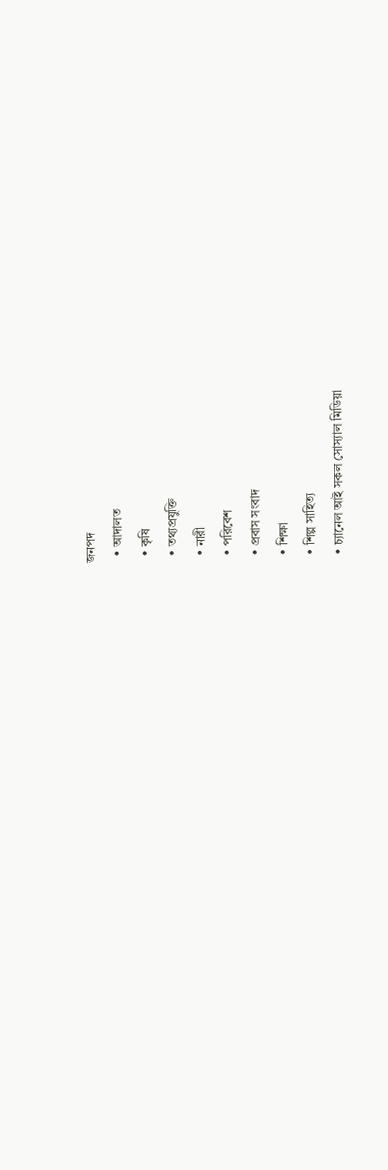জনপদ
  • আদালত
  • কৃষি
  • তথ্যপ্রযুক্তি
  • নারী
  • পরিবেশ
  • প্রবাস সংবাদ
  • শিক্ষা
  • শিল্প সাহিত্য
  • চ্যানেল আই সকল সোস্যাল মিডিয়া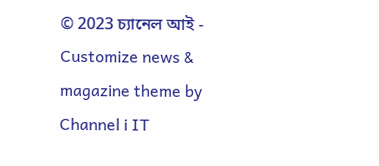© 2023 চ্যানেল আই - Customize news & magazine theme by Channel i IT